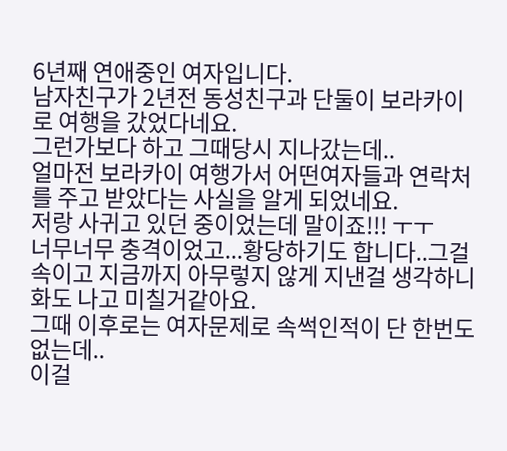6년째 연애중인 여자입니다.
남자친구가 2년전 동성친구과 단둘이 보라카이로 여행을 갔었다네요.
그런가보다 하고 그때당시 지나갔는데..
얼마전 보라카이 여행가서 어떤여자들과 연락처를 주고 받았다는 사실을 알게 되었네요.
저랑 사귀고 있던 중이었는데 말이죠!!! ㅜㅜ
너무너무 충격이었고...황당하기도 합니다..그걸 속이고 지금까지 아무렇지 않게 지낸걸 생각하니
화도 나고 미칠거같아요.
그때 이후로는 여자문제로 속썩인적이 단 한번도 없는데..
이걸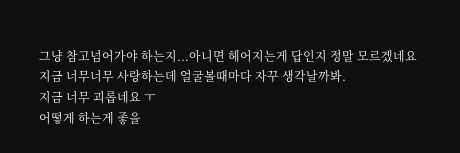그냥 참고넘어가야 하는지...아니면 헤어지는게 답인지 정말 모르겠네요
지금 너무너무 사랑하는데 얼굴볼때마다 자꾸 생각날까봐.
지금 너무 괴롭네요 ㅜ
어떻게 하는게 좋을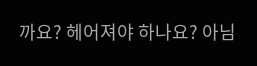까요? 헤어져야 하나요? 아님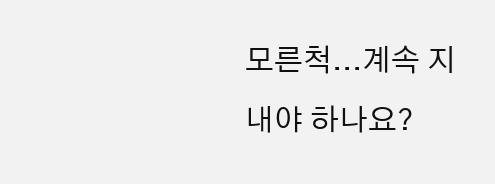모른척...계속 지내야 하나요?